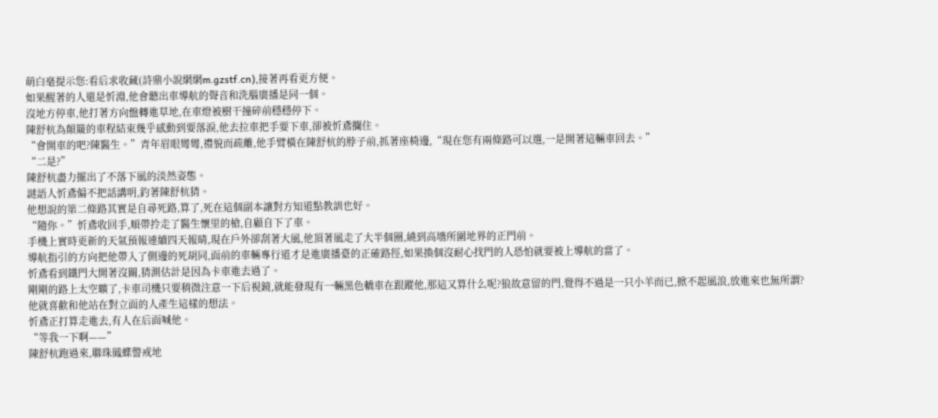萌白毫提示您:看后求收藏(詩鼎小說網網m.gzstf.cn),接著再看更方便。
如果醒著的人還是忻淵,他會聽出車導航的聲音和洗腦廣播是同一個。
沒地方停車,他打著方向盤轉進草地,在車燈被樹干撞碎前穩穩停下。
陳舒杭為顛簸的車程結束幾乎感動到要落淚,他去拉車把手要下車,卻被忻鳶攔住。
“會開車的吧?陳醫生。”青年眉眼彎彎,禮貌而疏離,他手臂橫在陳舒杭的脖子前,抓著座椅邊,“現在您有兩條路可以選,一是開著這輛車回去。”
“二是?”
陳舒杭盡力擺出了不落下風的淡然姿態。
謎語人忻鳶偏不把話講明,釣著陳舒杭猜。
他想說的第二條路其實是自尋死路,算了,死在這個副本讓對方知道點教訓也好。
“隨你。”忻鳶收回手,順帶拎走了醫生懷里的槍,自顧自下了車。
手機上實時更新的天氣預報連續四天報晴,現在戶外卻刮著大風,他頂著風走了大半個圈,繞到高墻所圍地界的正門前。
導航指引的方向把他帶入了側邊的死胡同,面前的車輛專行道才是進廣播臺的正確路徑,如果換個沒耐心找門的人恐怕就要被上導航的當了。
忻鳶看到鐵門大開著沒關,猜測估計是因為卡車進去過了。
剛剛的路上太空曠了,卡車司機只要稍微注意一下后視鏡,就能發現有一輛黑色轎車在跟蹤他,那這又算什么呢?狼故意留的門,覺得不過是一只小羊而已,掀不起風浪,放進來也無所謂?
他就喜歡和他站在對立面的人產生這樣的想法。
忻鳶正打算走進去,有人在后面喊他。
“等我一下啊——”
陳舒杭跑過來,聯珠鳳蝶警戒地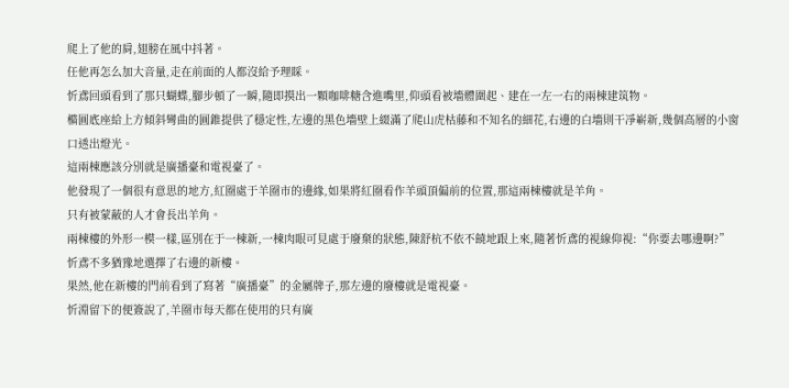爬上了他的肩,翅膀在風中抖著。
任他再怎么加大音量,走在前面的人都沒給予理睬。
忻鳶回頭看到了那只蝴蝶,腳步頓了一瞬,隨即摸出一顆咖啡糖含進嘴里,仰頭看被墻體圍起、建在一左一右的兩棟建筑物。
橢圓底座給上方傾斜彎曲的圓錐提供了穩定性,左邊的黑色墻壁上綴滿了爬山虎枯藤和不知名的細花,右邊的白墻則干凈嶄新,幾個高層的小窗口透出燈光。
這兩棟應該分別就是廣播臺和電視臺了。
他發現了一個很有意思的地方,紅圈處于羊圈市的邊緣,如果將紅圈看作羊頭頂偏前的位置,那這兩棟樓就是羊角。
只有被蒙蔽的人才會長出羊角。
兩棟樓的外形一模一樣,區別在于一棟新,一棟肉眼可見處于廢棄的狀態,陳舒杭不依不饒地跟上來,隨著忻鳶的視線仰視:“你要去哪邊啊?”
忻鳶不多猶豫地選擇了右邊的新樓。
果然,他在新樓的門前看到了寫著“廣播臺”的金屬牌子,那左邊的廢樓就是電視臺。
忻淵留下的便簽說了,羊圈市每天都在使用的只有廣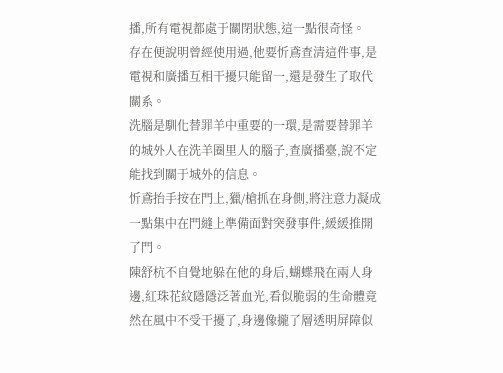播,所有電視都處于關閉狀態,這一點很奇怪。
存在便說明曾經使用過,他要忻鳶查清這件事,是電視和廣播互相干擾只能留一,還是發生了取代關系。
洗腦是馴化替罪羊中重要的一環,是需要替罪羊的城外人在洗羊圈里人的腦子,查廣播臺,說不定能找到關于城外的信息。
忻鳶抬手按在門上,獵/槍抓在身側,將注意力凝成一點集中在門縫上準備面對突發事件,緩緩推開了門。
陳舒杭不自覺地躲在他的身后,蝴蝶飛在兩人身邊,紅珠花紋隱隱泛著血光,看似脆弱的生命體竟然在風中不受干擾了,身邊像攏了層透明屏障似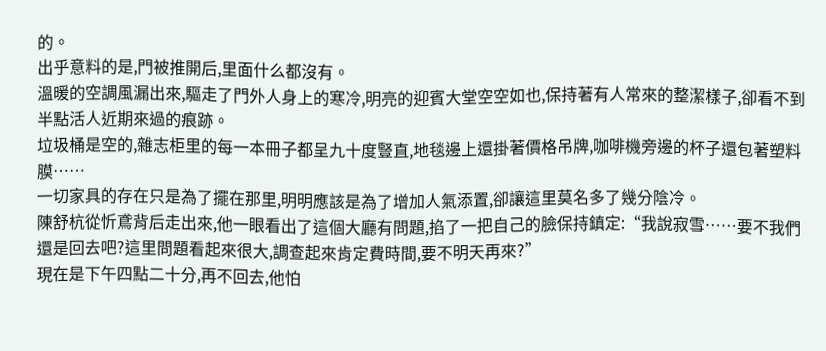的。
出乎意料的是,門被推開后,里面什么都沒有。
溫暖的空調風漏出來,驅走了門外人身上的寒冷,明亮的迎賓大堂空空如也,保持著有人常來的整潔樣子,卻看不到半點活人近期來過的痕跡。
垃圾桶是空的,雜志柜里的每一本冊子都呈九十度豎直,地毯邊上還掛著價格吊牌,咖啡機旁邊的杯子還包著塑料膜……
一切家具的存在只是為了擺在那里,明明應該是為了增加人氣添置,卻讓這里莫名多了幾分陰冷。
陳舒杭從忻鳶背后走出來,他一眼看出了這個大廳有問題,掐了一把自己的臉保持鎮定:“我說寂雪……要不我們還是回去吧?這里問題看起來很大,調查起來肯定費時間,要不明天再來?”
現在是下午四點二十分,再不回去,他怕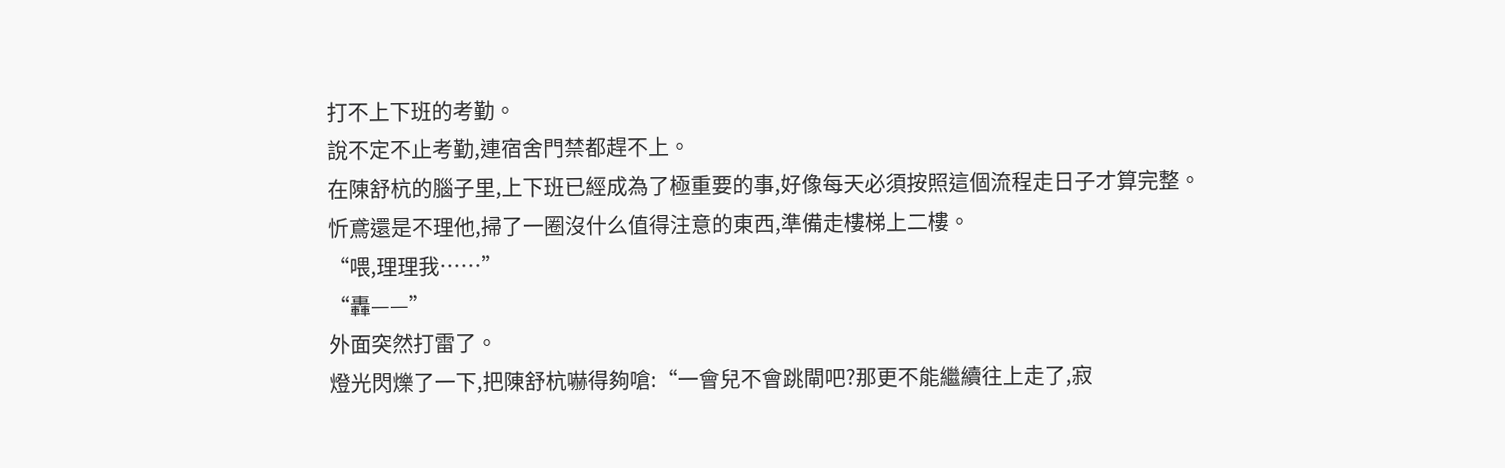打不上下班的考勤。
說不定不止考勤,連宿舍門禁都趕不上。
在陳舒杭的腦子里,上下班已經成為了極重要的事,好像每天必須按照這個流程走日子才算完整。
忻鳶還是不理他,掃了一圈沒什么值得注意的東西,準備走樓梯上二樓。
“喂,理理我……”
“轟——”
外面突然打雷了。
燈光閃爍了一下,把陳舒杭嚇得夠嗆:“一會兒不會跳閘吧?那更不能繼續往上走了,寂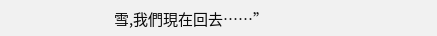雪,我們現在回去……”